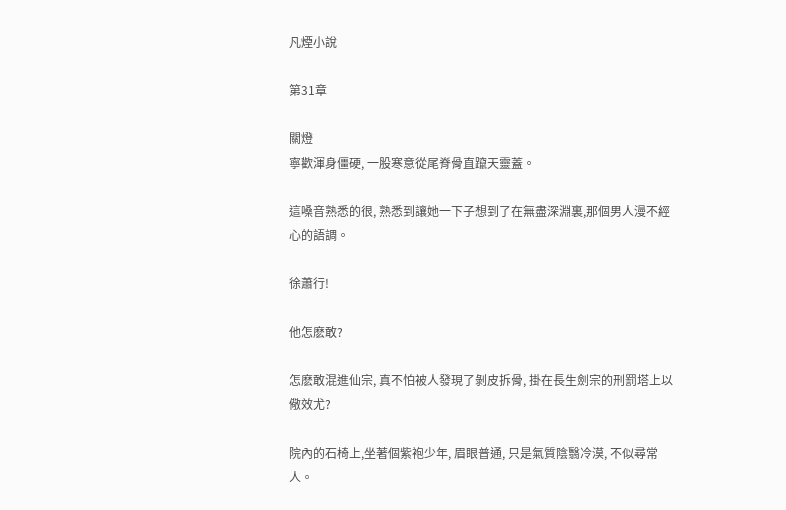凡煙小說

第31章

關燈
寧歡渾身僵硬, 一股寒意從尾脊骨直躥天靈蓋。

這嗓音熟悉的很, 熟悉到讓她一下子想到了在無盡深淵裏,那個男人漫不經心的語調。

徐蕭行!

他怎麽敢?

怎麽敢混進仙宗, 真不怕被人發現了剝皮拆骨, 掛在長生劍宗的刑罰塔上以儆效尤?

院內的石椅上,坐著個紫袍少年, 眉眼普通, 只是氣質陰翳冷漠, 不似尋常人。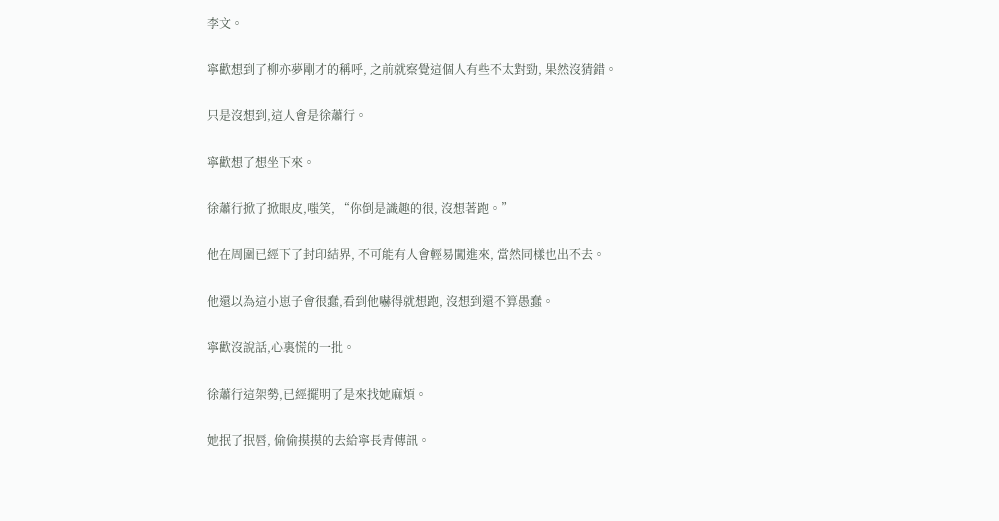李文。

寧歡想到了柳亦夢剛才的稱呼, 之前就察覺這個人有些不太對勁, 果然沒猜錯。

只是沒想到,這人會是徐蕭行。

寧歡想了想坐下來。

徐蕭行掀了掀眼皮,嗤笑, “你倒是識趣的很, 沒想著跑。”

他在周圍已經下了封印結界, 不可能有人會輕易闖進來, 當然同樣也出不去。

他還以為這小崽子會很蠢,看到他嚇得就想跑, 沒想到還不算愚蠢。

寧歡沒說話,心裏慌的一批。

徐蕭行這架勢,已經擺明了是來找她麻煩。

她抿了抿唇, 偷偷摸摸的去給寧長青傳訊。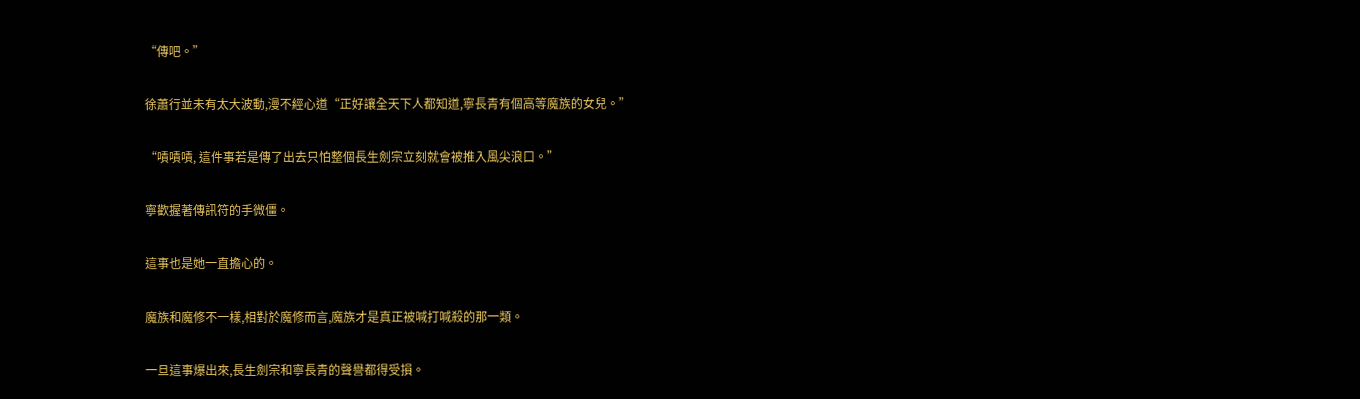“傳吧。”

徐蕭行並未有太大波動,漫不經心道“正好讓全天下人都知道,寧長青有個高等魔族的女兒。”

“嘖嘖嘖, 這件事若是傳了出去只怕整個長生劍宗立刻就會被推入風尖浪口。”

寧歡握著傳訊符的手微僵。

這事也是她一直擔心的。

魔族和魔修不一樣,相對於魔修而言,魔族才是真正被喊打喊殺的那一類。

一旦這事爆出來,長生劍宗和寧長青的聲譽都得受損。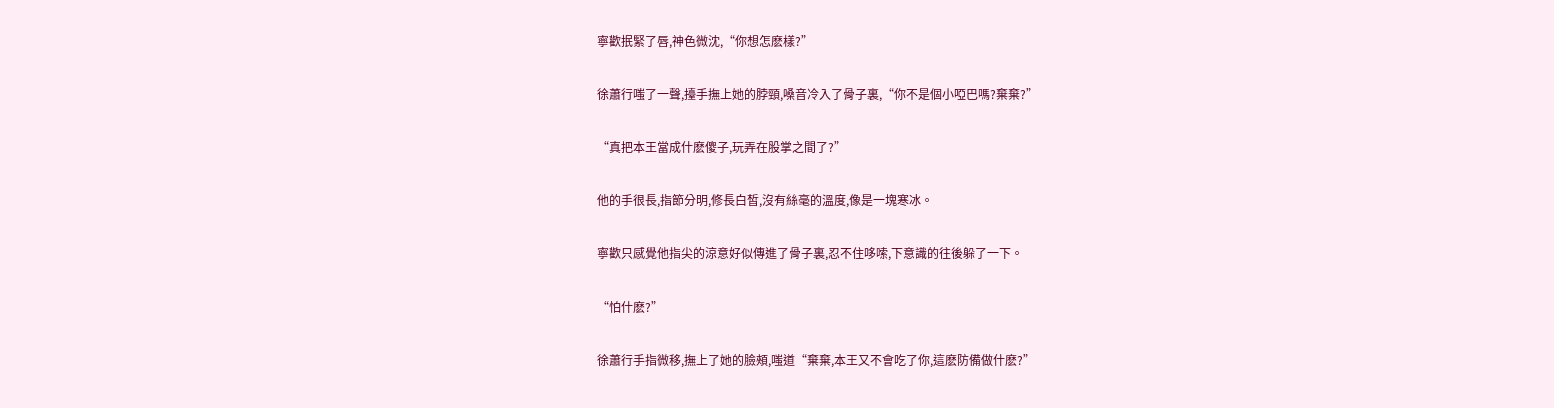寧歡抿緊了唇,神色微沈,“你想怎麽樣?”

徐蕭行嗤了一聲,擡手撫上她的脖頸,嗓音冷入了骨子裏,“你不是個小啞巴嗎?棄棄?”

“真把本王當成什麽傻子,玩弄在股掌之間了?”

他的手很長,指節分明,修長白皙,沒有絲毫的溫度,像是一塊寒冰。

寧歡只感覺他指尖的涼意好似傳進了骨子裏,忍不住哆嗦,下意識的往後躲了一下。

“怕什麽?”

徐蕭行手指微移,撫上了她的臉頰,嗤道“棄棄,本王又不會吃了你,這麽防備做什麽?”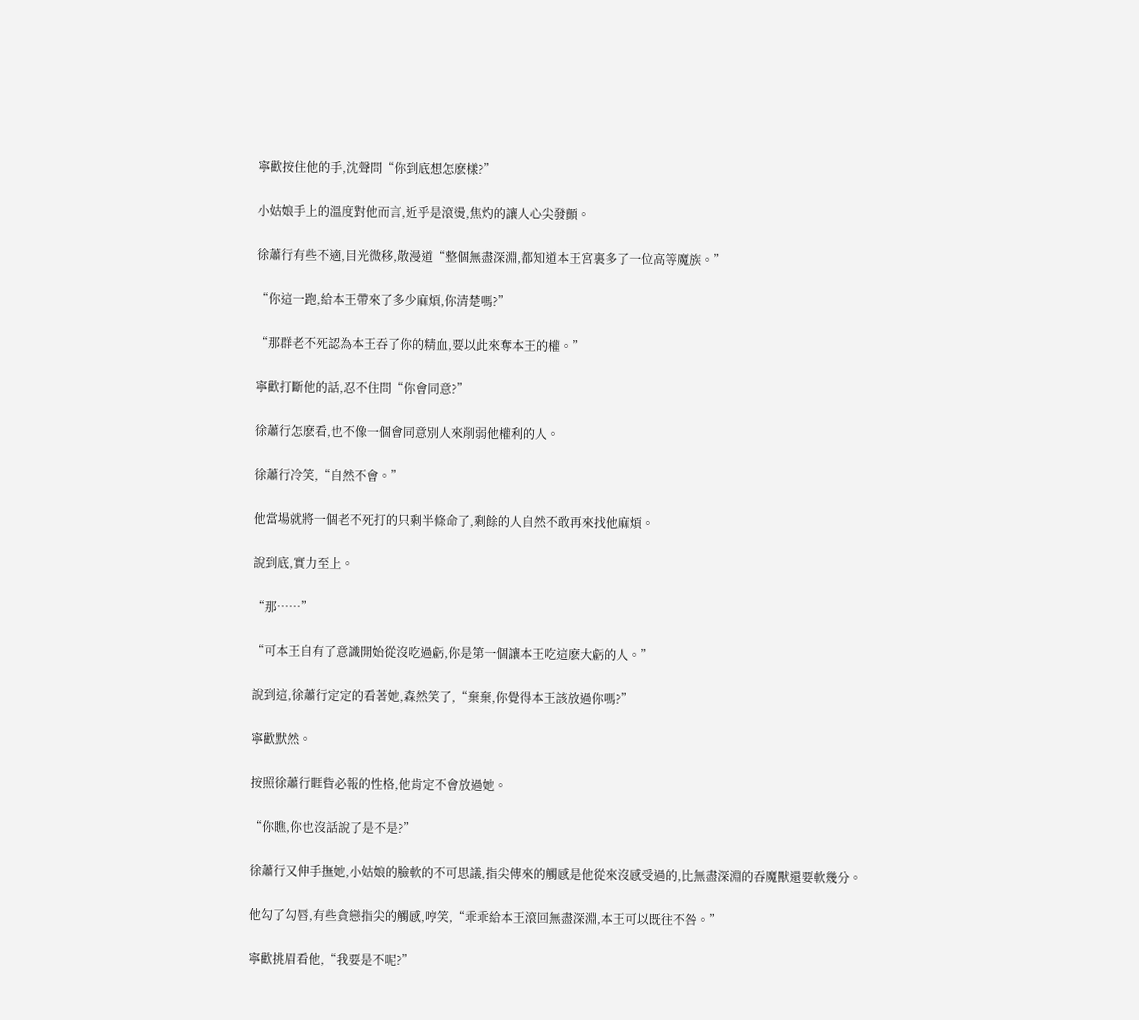寧歡按住他的手,沈聲問“你到底想怎麽樣?”

小姑娘手上的溫度對他而言,近乎是滾燙,焦灼的讓人心尖發顫。

徐蕭行有些不適,目光微移,散漫道“整個無盡深淵,都知道本王宮裏多了一位高等魔族。”

“你這一跑,給本王帶來了多少麻煩,你清楚嗎?”

“那群老不死認為本王吞了你的精血,要以此來奪本王的權。”

寧歡打斷他的話,忍不住問“你會同意?”

徐蕭行怎麽看,也不像一個會同意別人來削弱他權利的人。

徐蕭行冷笑,“自然不會。”

他當場就將一個老不死打的只剩半條命了,剩餘的人自然不敢再來找他麻煩。

說到底,實力至上。

“那……”

“可本王自有了意識開始從沒吃過虧,你是第一個讓本王吃這麽大虧的人。”

說到這,徐蕭行定定的看著她,森然笑了,“棄棄,你覺得本王該放過你嗎?”

寧歡默然。

按照徐蕭行睚眥必報的性格,他肯定不會放過她。

“你瞧,你也沒話說了是不是?”

徐蕭行又伸手撫她,小姑娘的臉軟的不可思議,指尖傳來的觸感是他從來沒感受過的,比無盡深淵的吞魔獸還要軟幾分。

他勾了勾唇,有些貪戀指尖的觸感,哼笑,“乖乖給本王滾回無盡深淵,本王可以既往不咎。”

寧歡挑眉看他,“我要是不呢?”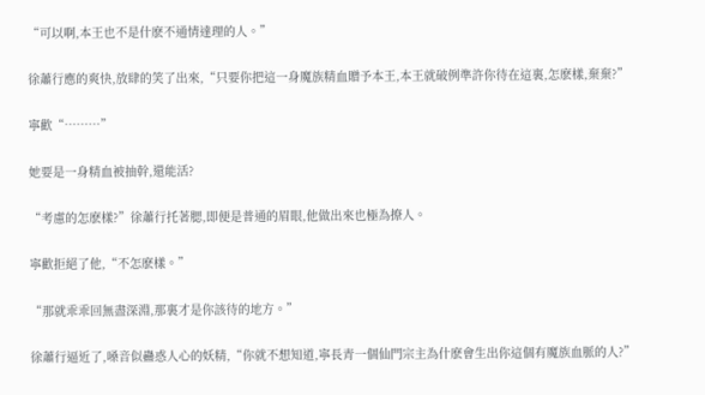“可以啊,本王也不是什麽不通情達理的人。”

徐蕭行應的爽快,放肆的笑了出來,“只要你把這一身魔族精血贈予本王,本王就破例準許你待在這裏,怎麽樣,棄棄?”

寧歡“………”

她要是一身精血被抽幹,還能活?

“考慮的怎麽樣?”徐蕭行托著腮,即便是普通的眉眼,他做出來也極為撩人。

寧歡拒絕了他,“不怎麽樣。”

“那就乖乖回無盡深淵,那裏才是你該待的地方。”

徐蕭行逼近了,嗓音似蠱惑人心的妖精,“你就不想知道,寧長青一個仙門宗主為什麽會生出你這個有魔族血脈的人?”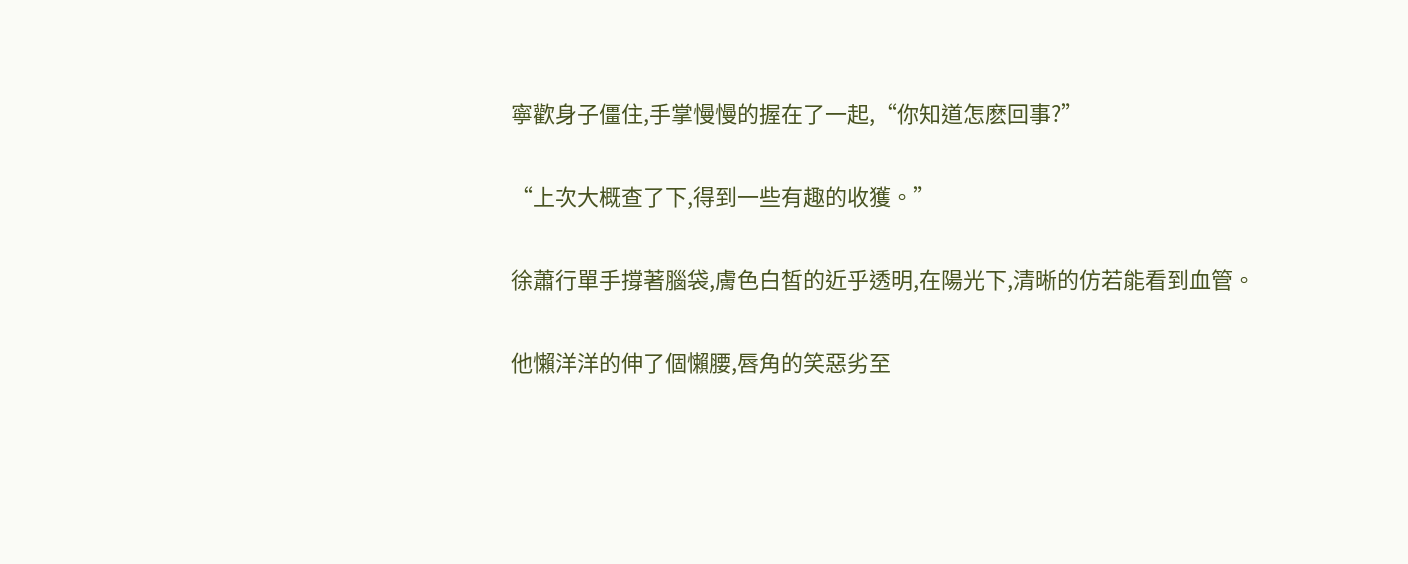寧歡身子僵住,手掌慢慢的握在了一起,“你知道怎麽回事?”

“上次大概查了下,得到一些有趣的收獲。”

徐蕭行單手撐著腦袋,膚色白皙的近乎透明,在陽光下,清晰的仿若能看到血管。

他懶洋洋的伸了個懶腰,唇角的笑惡劣至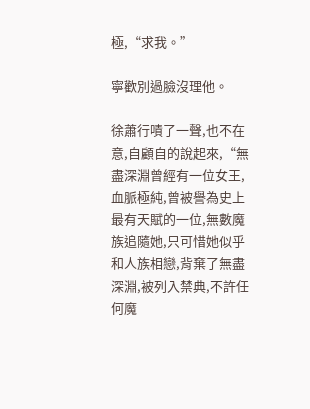極,“求我。”

寧歡別過臉沒理他。

徐蕭行嘖了一聲,也不在意,自顧自的說起來,“無盡深淵曾經有一位女王,血脈極純,曾被譽為史上最有天賦的一位,無數魔族追隨她,只可惜她似乎和人族相戀,背棄了無盡深淵,被列入禁典,不許任何魔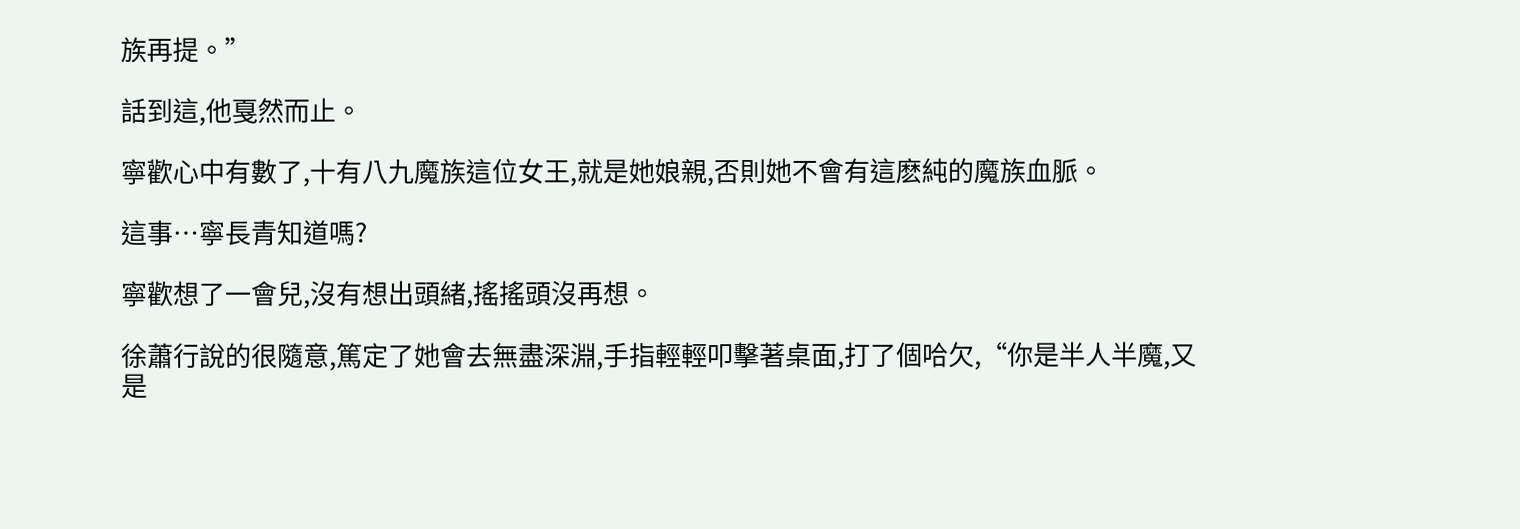族再提。”

話到這,他戛然而止。

寧歡心中有數了,十有八九魔族這位女王,就是她娘親,否則她不會有這麽純的魔族血脈。

這事…寧長青知道嗎?

寧歡想了一會兒,沒有想出頭緒,搖搖頭沒再想。

徐蕭行說的很隨意,篤定了她會去無盡深淵,手指輕輕叩擊著桌面,打了個哈欠,“你是半人半魔,又是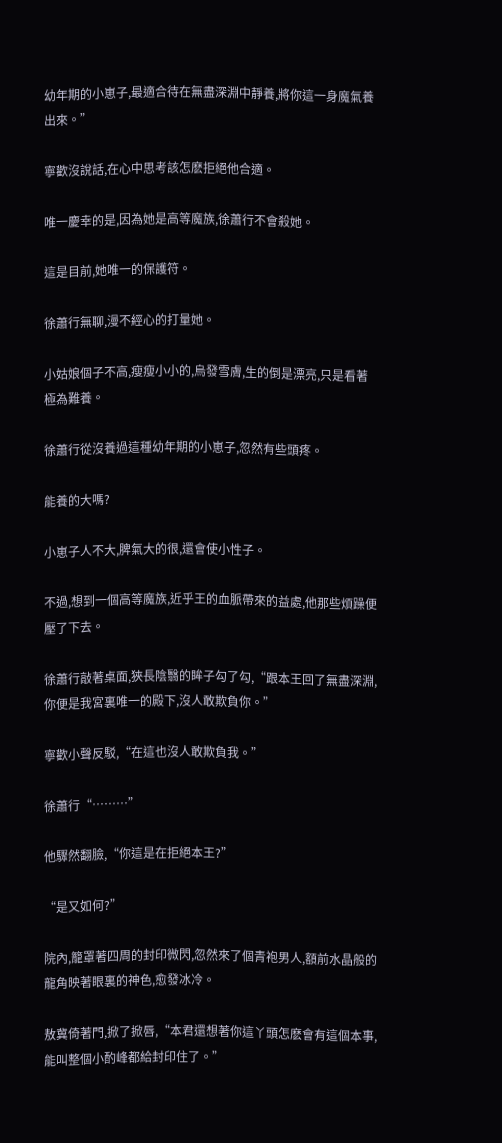幼年期的小崽子,最適合待在無盡深淵中靜養,將你這一身魔氣養出來。”

寧歡沒說話,在心中思考該怎麽拒絕他合適。

唯一慶幸的是,因為她是高等魔族,徐蕭行不會殺她。

這是目前,她唯一的保護符。

徐蕭行無聊,漫不經心的打量她。

小姑娘個子不高,瘦瘦小小的,烏發雪膚,生的倒是漂亮,只是看著極為難養。

徐蕭行從沒養過這種幼年期的小崽子,忽然有些頭疼。

能養的大嗎?

小崽子人不大,脾氣大的很,還會使小性子。

不過,想到一個高等魔族,近乎王的血脈帶來的益處,他那些煩躁便壓了下去。

徐蕭行敲著桌面,狹長陰翳的眸子勾了勾,“跟本王回了無盡深淵,你便是我宮裏唯一的殿下,沒人敢欺負你。”

寧歡小聲反駁,“在這也沒人敢欺負我。”

徐蕭行“………”

他驟然翻臉,“你這是在拒絕本王?”

“是又如何?”

院內,籠罩著四周的封印微閃,忽然來了個青袍男人,額前水晶般的龍角映著眼裏的神色,愈發冰冷。

敖冀倚著門,掀了掀唇,“本君還想著你這丫頭怎麽會有這個本事,能叫整個小酌峰都給封印住了。”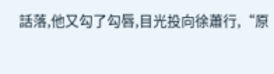話落,他又勾了勾唇,目光投向徐蕭行,“原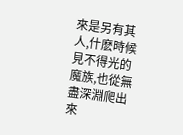來是另有其人,什麽時候見不得光的魔族,也從無盡深淵爬出來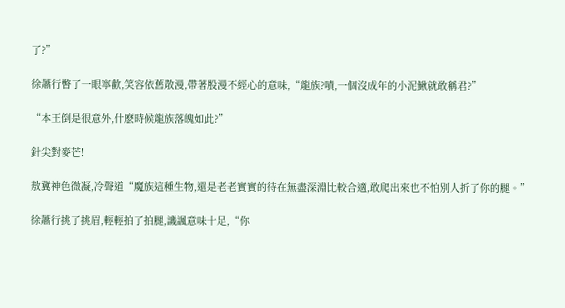了?”

徐蕭行瞥了一眼寧歡,笑容依舊散漫,帶著股漫不經心的意味,“龍族?嘖,一個沒成年的小泥鰍就敢稱君?”

“本王倒是很意外,什麽時候龍族落魄如此?”

針尖對麥芒!

敖冀神色微凝,冷聲道“魔族這種生物,還是老老實實的待在無盡深淵比較合適,敢爬出來也不怕別人折了你的腿。”

徐蕭行挑了挑眉,輕輕拍了拍腿,譏諷意味十足,“你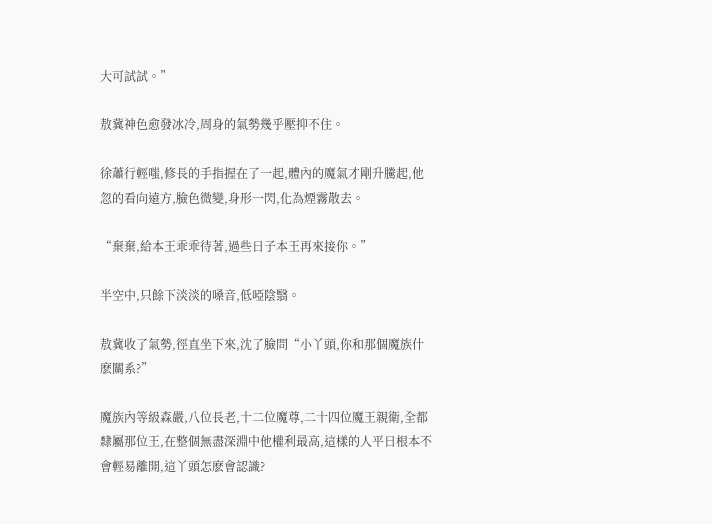大可試試。”

敖冀神色愈發冰冷,周身的氣勢幾乎壓抑不住。

徐蕭行輕嗤,修長的手指握在了一起,體內的魔氣才剛升騰起,他忽的看向遠方,臉色微變,身形一閃,化為煙霧散去。

“棄棄,給本王乖乖待著,過些日子本王再來接你。”

半空中,只餘下淡淡的嗓音,低啞陰翳。

敖冀收了氣勢,徑直坐下來,沈了臉問“小丫頭,你和那個魔族什麽關系?”

魔族內等級森嚴,八位長老,十二位魔尊,二十四位魔王親衛,全都隸屬那位王,在整個無盡深淵中他權利最高,這樣的人平日根本不會輕易離開,這丫頭怎麽會認識?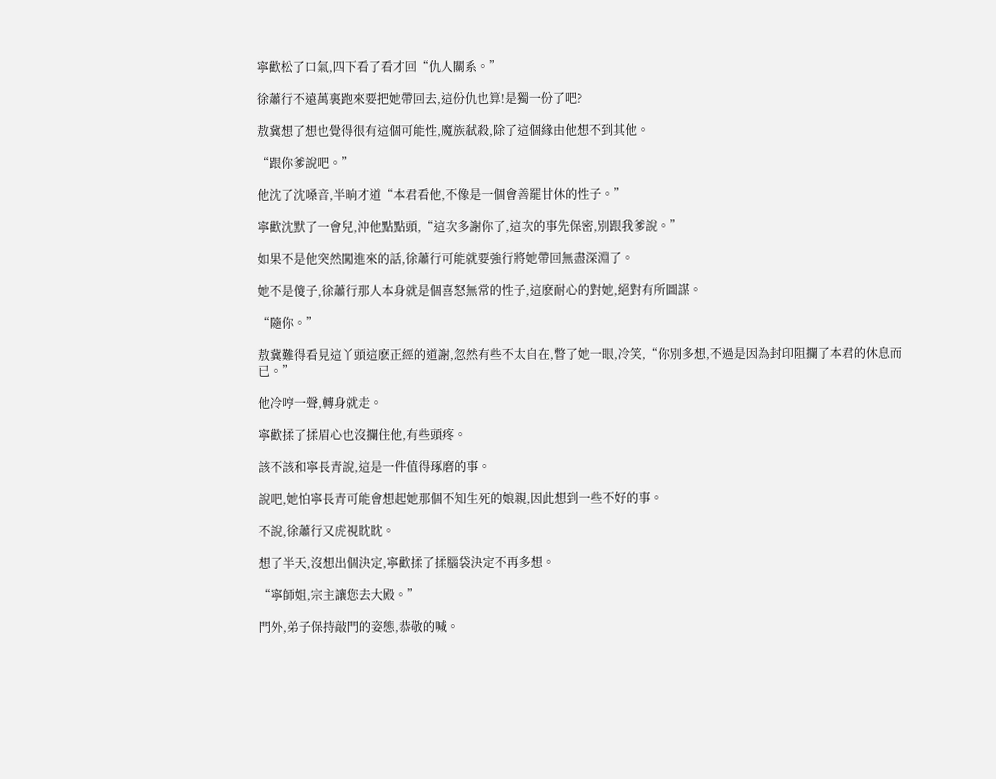寧歡松了口氣,四下看了看才回“仇人關系。”

徐蕭行不遠萬裏跑來要把她帶回去,這份仇也算!是獨一份了吧?

敖冀想了想也覺得很有這個可能性,魔族弒殺,除了這個緣由他想不到其他。

“跟你爹說吧。”

他沈了沈嗓音,半晌才道“本君看他,不像是一個會善罷甘休的性子。”

寧歡沈默了一會兒,沖他點點頭,“這次多謝你了,這次的事先保密,別跟我爹說。”

如果不是他突然闖進來的話,徐蕭行可能就要強行將她帶回無盡深淵了。

她不是傻子,徐蕭行那人本身就是個喜怒無常的性子,這麽耐心的對她,絕對有所圖謀。

“隨你。”

敖冀難得看見這丫頭這麽正經的道謝,忽然有些不太自在,瞥了她一眼,冷笑,“你別多想,不過是因為封印阻攔了本君的休息而已。”

他冷哼一聲,轉身就走。

寧歡揉了揉眉心也沒攔住他,有些頭疼。

該不該和寧長青說,這是一件值得琢磨的事。

說吧,她怕寧長青可能會想起她那個不知生死的娘親,因此想到一些不好的事。

不說,徐蕭行又虎視眈眈。

想了半天,沒想出個決定,寧歡揉了揉腦袋決定不再多想。

“寧師姐,宗主讓您去大殿。”

門外,弟子保持敲門的姿態,恭敬的喊。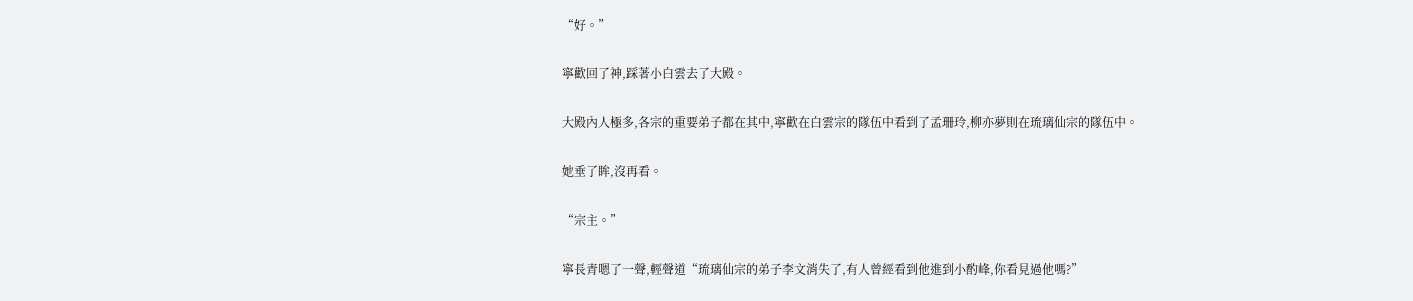“好。”

寧歡回了神,踩著小白雲去了大殿。

大殿內人極多,各宗的重要弟子都在其中,寧歡在白雲宗的隊伍中看到了孟珊玲,柳亦夢則在琉璃仙宗的隊伍中。

她垂了眸,沒再看。

“宗主。”

寧長青嗯了一聲,輕聲道“琉璃仙宗的弟子李文消失了,有人曾經看到他進到小酌峰,你看見過他嗎?”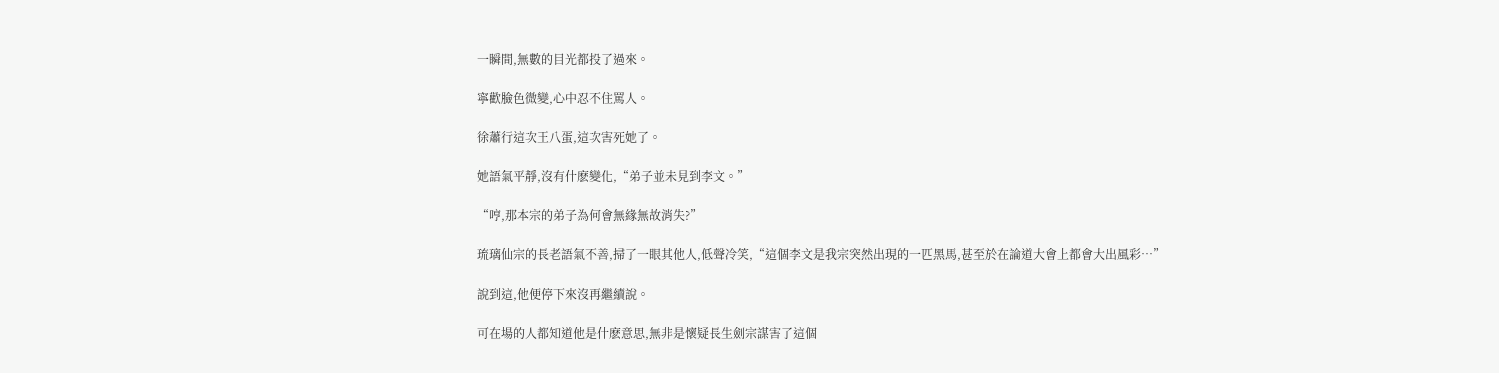一瞬間,無數的目光都投了過來。

寧歡臉色微變,心中忍不住罵人。

徐蕭行這次王八蛋,這次害死她了。

她語氣平靜,沒有什麽變化,“弟子並未見到李文。”

“哼,那本宗的弟子為何會無緣無故消失?”

琉璃仙宗的長老語氣不善,掃了一眼其他人,低聲冷笑,“這個李文是我宗突然出現的一匹黑馬,甚至於在論道大會上都會大出風彩…”

說到這,他便停下來沒再繼續說。

可在場的人都知道他是什麽意思,無非是懷疑長生劍宗謀害了這個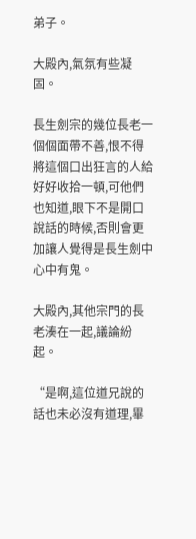弟子。

大殿內,氣氛有些凝固。

長生劍宗的幾位長老一個個面帶不善,恨不得將這個口出狂言的人給好好收拾一頓,可他們也知道,眼下不是開口說話的時候,否則會更加讓人覺得是長生劍中心中有鬼。

大殿內,其他宗門的長老湊在一起,議論紛起。

“是啊,這位道兄說的話也未必沒有道理,畢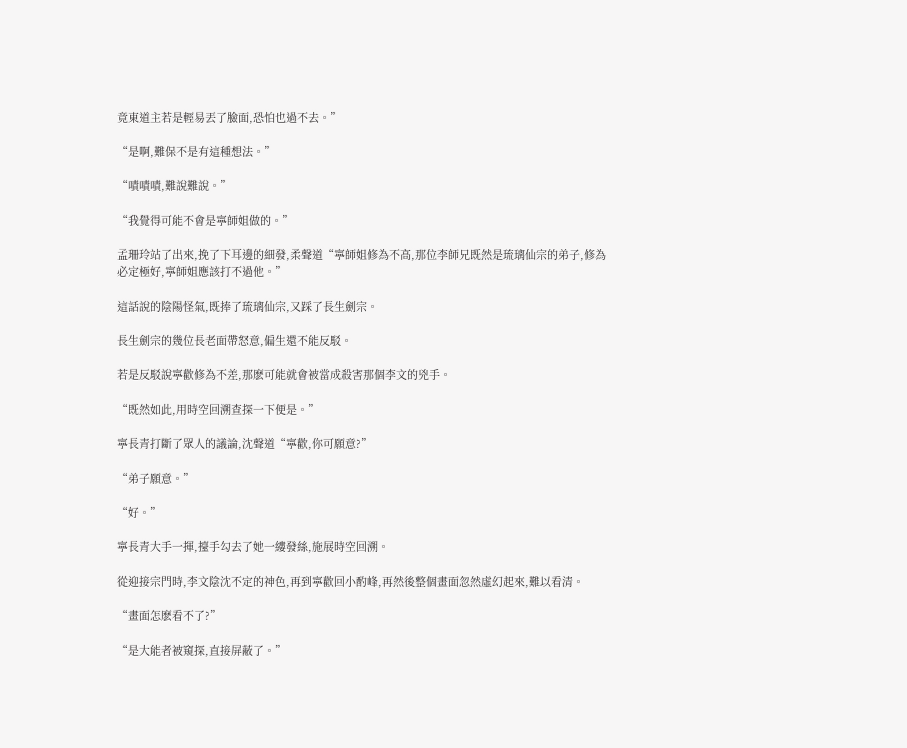竟東道主若是輕易丟了臉面,恐怕也過不去。”

“是啊,難保不是有這種想法。”

“嘖嘖嘖,難說難說。”

“我覺得可能不會是寧師姐做的。”

孟珊玲站了出來,挽了下耳邊的細發,柔聲道“寧師姐修為不高,那位李師兄既然是琉璃仙宗的弟子,修為必定極好,寧師姐應該打不過他。”

這話說的陰陽怪氣,既捧了琉璃仙宗,又踩了長生劍宗。

長生劍宗的幾位長老面帶怒意,偏生還不能反駁。

若是反駁說寧歡修為不差,那麽可能就會被當成殺害那個李文的兇手。

“既然如此,用時空回溯查探一下便是。”

寧長青打斷了眾人的議論,沈聲道“寧歡,你可願意?”

“弟子願意。”

“好。”

寧長青大手一揮,擡手勾去了她一縷發絲,施展時空回溯。

從迎接宗門時,李文陰沈不定的神色,再到寧歡回小酌峰,再然後整個畫面忽然虛幻起來,難以看清。

“畫面怎麽看不了?”

“是大能者被窺探,直接屏蔽了。”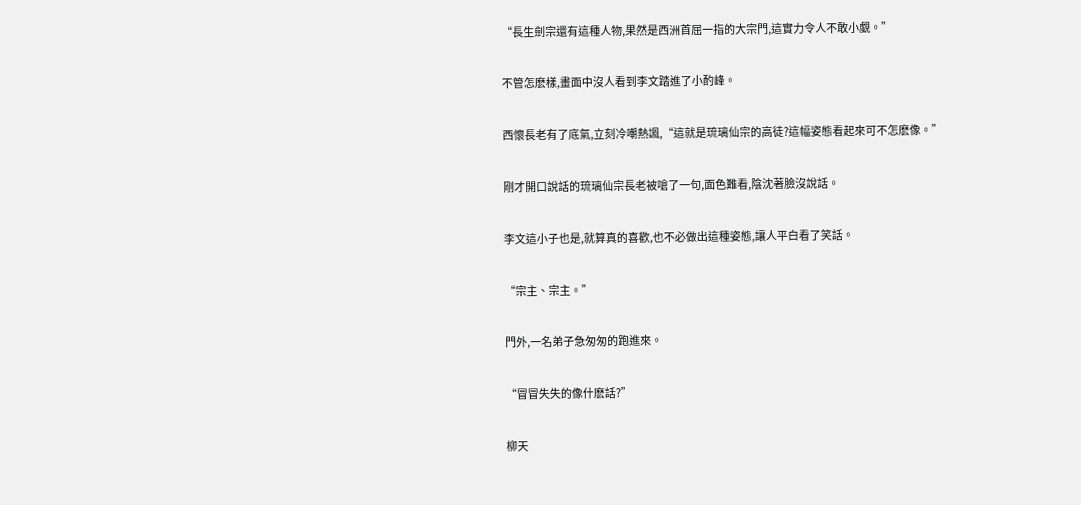“長生劍宗還有這種人物,果然是西洲首屈一指的大宗門,這實力令人不敢小覷。”

不管怎麽樣,畫面中沒人看到李文踏進了小酌峰。

西懷長老有了底氣,立刻冷嘲熱諷,“這就是琉璃仙宗的高徒?這幅姿態看起來可不怎麽像。”

剛才開口說話的琉璃仙宗長老被嗆了一句,面色難看,陰沈著臉沒說話。

李文這小子也是,就算真的喜歡,也不必做出這種姿態,讓人平白看了笑話。

“宗主、宗主。”

門外,一名弟子急匆匆的跑進來。

“冒冒失失的像什麽話?”

柳天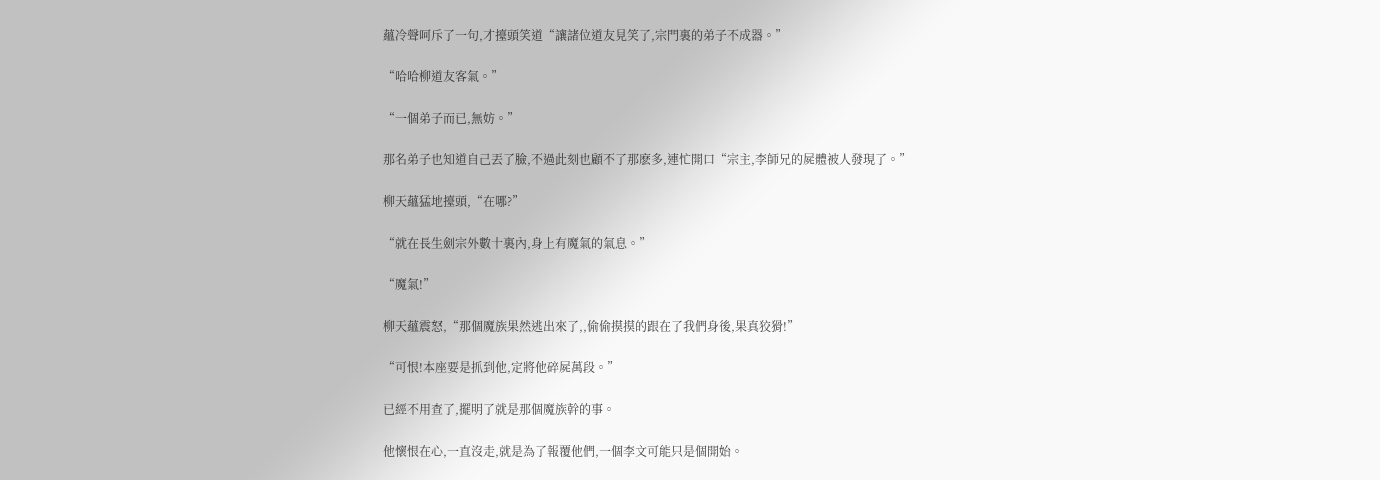蘊冷聲呵斥了一句,才擡頭笑道“讓諸位道友見笑了,宗門裏的弟子不成器。”

“哈哈柳道友客氣。”

“一個弟子而已,無妨。”

那名弟子也知道自己丟了臉,不過此刻也顧不了那麽多,連忙開口“宗主,李師兄的屍體被人發現了。”

柳天蘊猛地擡頭,“在哪?”

“就在長生劍宗外數十裏內,身上有魔氣的氣息。”

“魔氣!”

柳天蘊震怒,“那個魔族果然逃出來了,,偷偷摸摸的跟在了我們身後,果真狡猾!”

“可恨!本座要是抓到他,定將他碎屍萬段。”

已經不用查了,擺明了就是那個魔族幹的事。

他懷恨在心,一直沒走,就是為了報覆他們,一個李文可能只是個開始。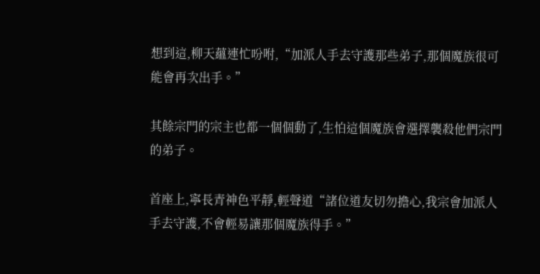想到這,柳天蘊連忙吩咐,“加派人手去守護那些弟子,那個魔族很可能會再次出手。”

其餘宗門的宗主也都一個個動了,生怕這個魔族會選擇襲殺他們宗門的弟子。

首座上,寧長青神色平靜,輕聲道“諸位道友切勿擔心,我宗會加派人手去守護,不會輕易讓那個魔族得手。”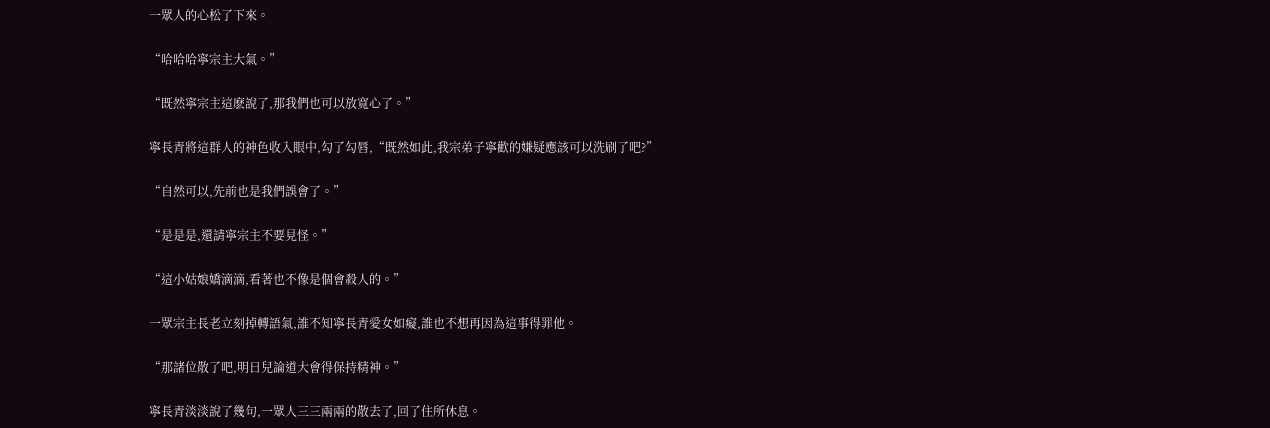一眾人的心松了下來。

“哈哈哈寧宗主大氣。”

“既然寧宗主這麽說了,那我們也可以放寬心了。”

寧長青將這群人的神色收入眼中,勾了勾唇,“既然如此,我宗弟子寧歡的嫌疑應該可以洗刷了吧?”

“自然可以,先前也是我們誤會了。”

“是是是,還請寧宗主不要見怪。”

“這小姑娘嬌滴滴,看著也不像是個會殺人的。”

一眾宗主長老立刻掉轉語氣,誰不知寧長青愛女如癡,誰也不想再因為這事得罪他。

“那諸位散了吧,明日兒論道大會得保持精神。”

寧長青淡淡說了幾句,一眾人三三兩兩的散去了,回了住所休息。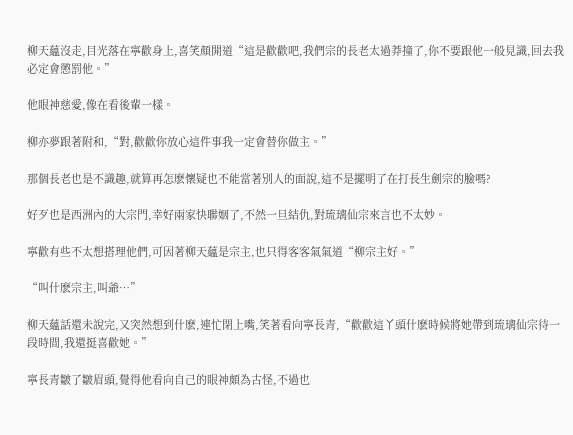柳天蘊沒走,目光落在寧歡身上,喜笑顏開道“這是歡歡吧,我們宗的長老太過莽撞了,你不要跟他一般見識,回去我必定會懲罰他。”

他眼神慈愛,像在看後輩一樣。

柳亦夢跟著附和,“對,歡歡你放心這件事我一定會替你做主。”

那個長老也是不識趣,就算再怎麽懷疑也不能當著別人的面說,這不是擺明了在打長生劍宗的臉嗎?

好歹也是西洲內的大宗門,幸好兩家快聯姻了,不然一旦結仇,對琉璃仙宗來言也不太妙。

寧歡有些不太想搭理他們,可因著柳天蘊是宗主,也只得客客氣氣道“柳宗主好。”

“叫什麽宗主,叫爺…”

柳天蘊話還未說完,又突然想到什麽,連忙閉上嘴,笑著看向寧長青,“歡歡這丫頭什麽時候將她帶到琉璃仙宗待一段時間,我還挺喜歡她。”

寧長青皺了皺眉頭,覺得他看向自己的眼神頗為古怪,不過也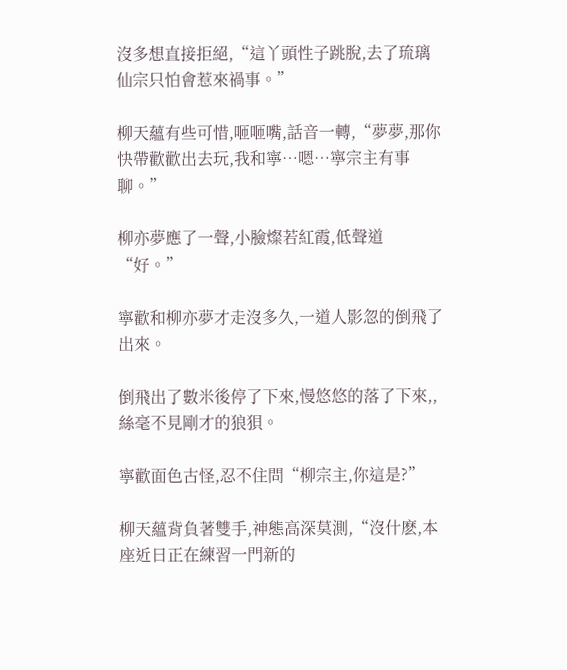沒多想直接拒絕,“這丫頭性子跳脫,去了琉璃仙宗只怕會惹來禍事。”

柳天蘊有些可惜,咂咂嘴,話音一轉,“夢夢,那你快帶歡歡出去玩,我和寧…嗯…寧宗主有事聊。”

柳亦夢應了一聲,小臉燦若紅霞,低聲道“好。”

寧歡和柳亦夢才走沒多久,一道人影忽的倒飛了出來。

倒飛出了數米後停了下來,慢悠悠的落了下來,,絲毫不見剛才的狼狽。

寧歡面色古怪,忍不住問“柳宗主,你這是?”

柳天蘊背負著雙手,神態高深莫測,“沒什麽,本座近日正在練習一門新的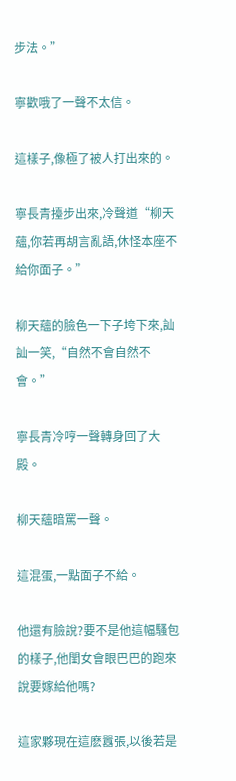步法。”

寧歡哦了一聲不太信。

這樣子,像極了被人打出來的。

寧長青擡步出來,冷聲道“柳天蘊,你若再胡言亂語,休怪本座不給你面子。”

柳天蘊的臉色一下子垮下來,訕訕一笑,“自然不會自然不會。”

寧長青冷哼一聲轉身回了大殿。

柳天蘊暗罵一聲。

這混蛋,一點面子不給。

他還有臉說?要不是他這幅騷包的樣子,他閨女會眼巴巴的跑來說要嫁給他嗎?

這家夥現在這麽囂張,以後若是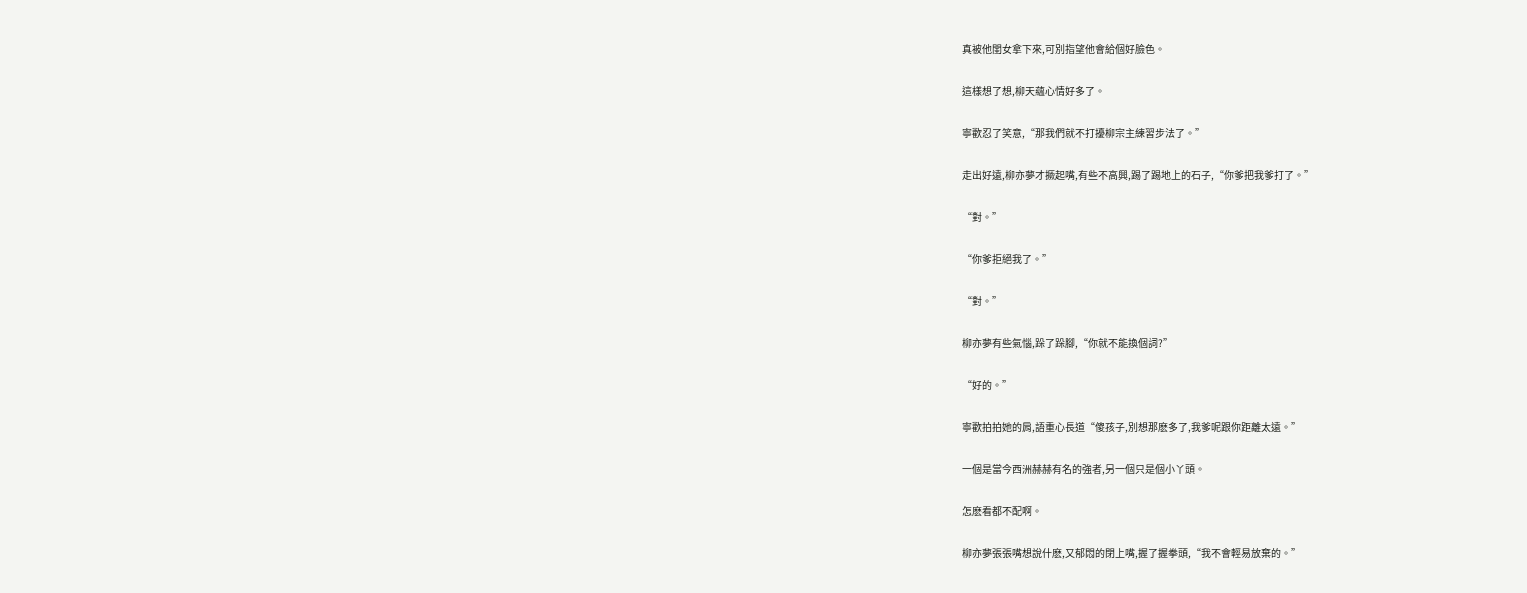真被他閨女拿下來,可別指望他會給個好臉色。

這樣想了想,柳天蘊心情好多了。

寧歡忍了笑意,“那我們就不打擾柳宗主練習步法了。”

走出好遠,柳亦夢才撅起嘴,有些不高興,踢了踢地上的石子,“你爹把我爹打了。”

“對。”

“你爹拒絕我了。”

“對。”

柳亦夢有些氣惱,跺了跺腳,“你就不能換個詞?”

“好的。”

寧歡拍拍她的肩,語重心長道“傻孩子,別想那麽多了,我爹呢跟你距離太遠。”

一個是當今西洲赫赫有名的強者,另一個只是個小丫頭。

怎麽看都不配啊。

柳亦夢張張嘴想說什麽,又郁悶的閉上嘴,握了握拳頭,“我不會輕易放棄的。”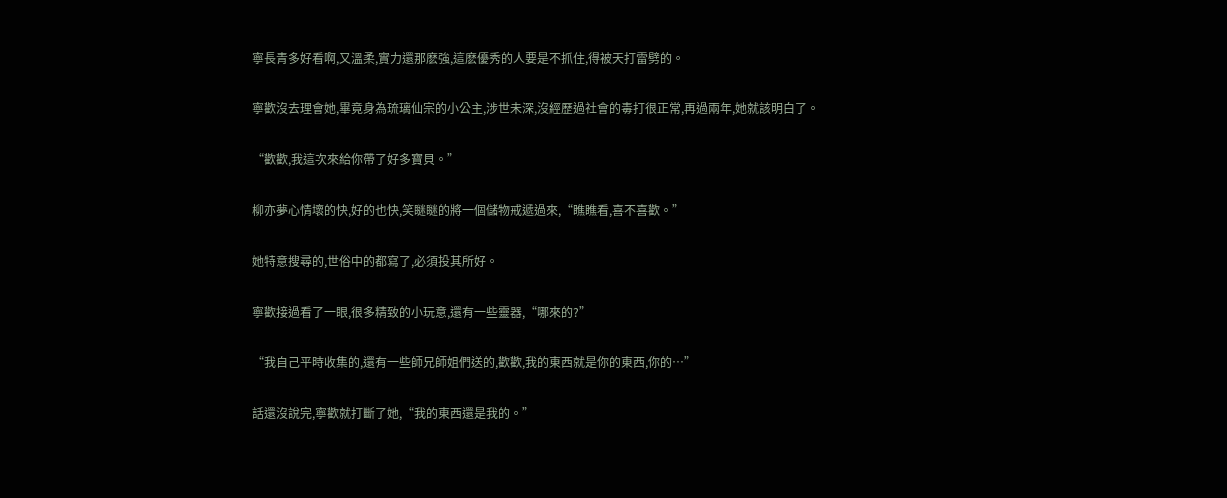寧長青多好看啊,又溫柔,實力還那麽強,這麽優秀的人要是不抓住,得被天打雷劈的。

寧歡沒去理會她,畢竟身為琉璃仙宗的小公主,涉世未深,沒經歷過社會的毒打很正常,再過兩年,她就該明白了。

“歡歡,我這次來給你帶了好多寶貝。”

柳亦夢心情壞的快,好的也快,笑瞇瞇的將一個儲物戒遞過來,“瞧瞧看,喜不喜歡。”

她特意搜尋的,世俗中的都寫了,必須投其所好。

寧歡接過看了一眼,很多精致的小玩意,還有一些靈器,“哪來的?”

“我自己平時收集的,還有一些師兄師姐們送的,歡歡,我的東西就是你的東西,你的…”

話還沒說完,寧歡就打斷了她,“我的東西還是我的。”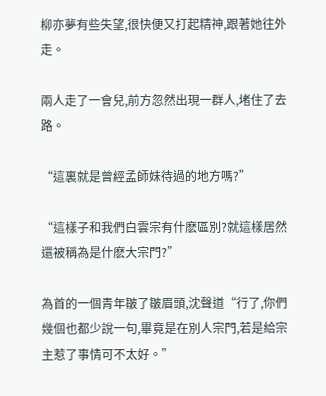柳亦夢有些失望,很快便又打起精神,跟著她往外走。

兩人走了一會兒,前方忽然出現一群人,堵住了去路。

“這裏就是曾經孟師妹待過的地方嗎?”

“這樣子和我們白雲宗有什麽區別?就這樣居然還被稱為是什麽大宗門?”

為首的一個青年皺了皺眉頭,沈聲道“行了,你們幾個也都少說一句,畢竟是在別人宗門,若是給宗主惹了事情可不太好。”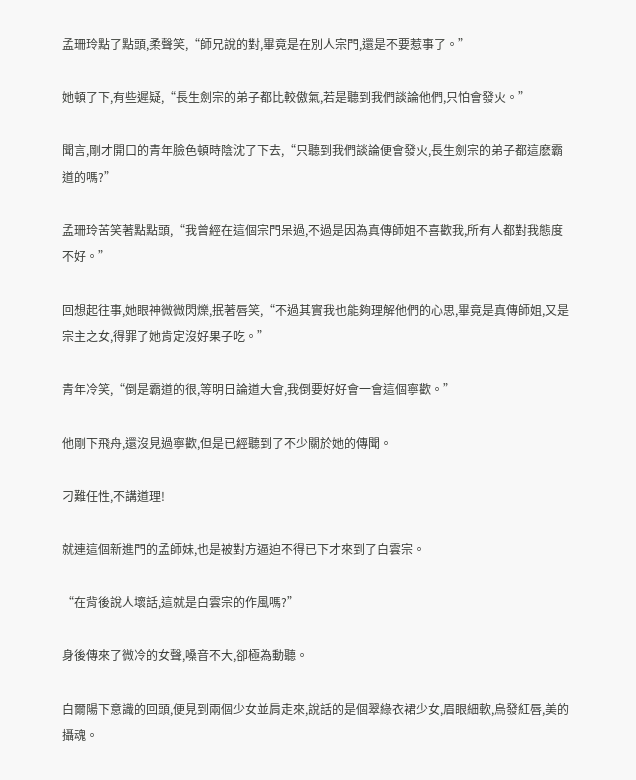孟珊玲點了點頭,柔聲笑,“師兄說的對,畢竟是在別人宗門,還是不要惹事了。”

她頓了下,有些遲疑,“長生劍宗的弟子都比較傲氣,若是聽到我們談論他們,只怕會發火。”

聞言,剛才開口的青年臉色頓時陰沈了下去,“只聽到我們談論便會發火,長生劍宗的弟子都這麽霸道的嗎?”

孟珊玲苦笑著點點頭,“我曾經在這個宗門呆過,不過是因為真傳師姐不喜歡我,所有人都對我態度不好。”

回想起往事,她眼神微微閃爍,抿著唇笑,“不過其實我也能夠理解他們的心思,畢竟是真傳師姐,又是宗主之女,得罪了她肯定沒好果子吃。”

青年冷笑,“倒是霸道的很,等明日論道大會,我倒要好好會一會這個寧歡。”

他剛下飛舟,還沒見過寧歡,但是已經聽到了不少關於她的傳聞。

刁難任性,不講道理!

就連這個新進門的孟師妹,也是被對方逼迫不得已下才來到了白雲宗。

“在背後說人壞話,這就是白雲宗的作風嗎?”

身後傳來了微冷的女聲,嗓音不大,卻極為動聽。

白爾陽下意識的回頭,便見到兩個少女並肩走來,說話的是個翠綠衣裙少女,眉眼細軟,烏發紅唇,美的攝魂。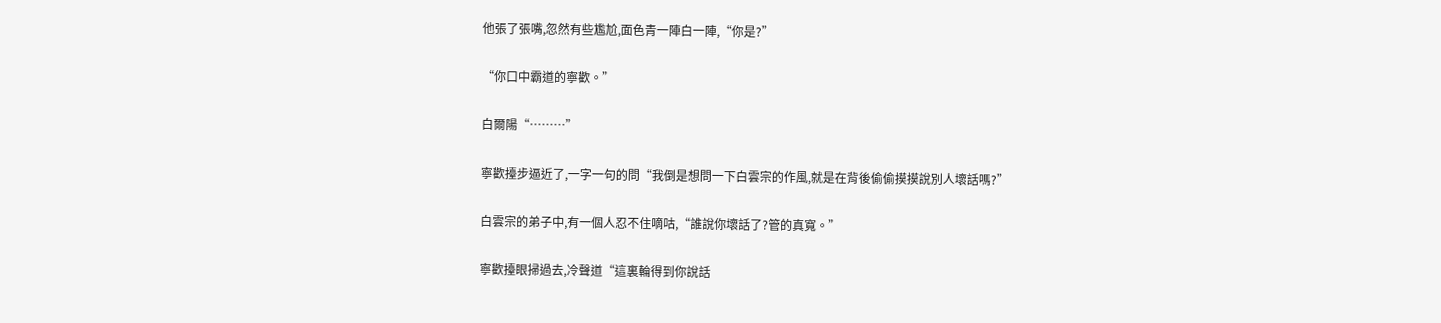他張了張嘴,忽然有些尷尬,面色青一陣白一陣,“你是?”

“你口中霸道的寧歡。”

白爾陽“………”

寧歡擡步逼近了,一字一句的問“我倒是想問一下白雲宗的作風,就是在背後偷偷摸摸說別人壞話嗎?”

白雲宗的弟子中,有一個人忍不住嘀咕,“誰說你壞話了?管的真寬。”

寧歡擡眼掃過去,冷聲道“這裏輪得到你說話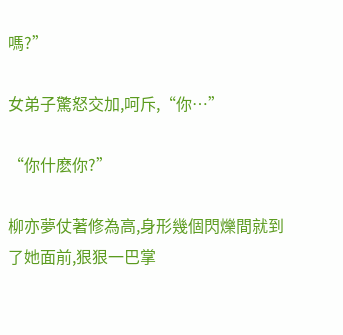嗎?”

女弟子驚怒交加,呵斥,“你…”

“你什麽你?”

柳亦夢仗著修為高,身形幾個閃爍間就到了她面前,狠狠一巴掌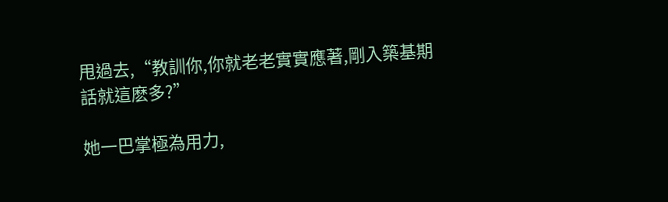甩過去,“教訓你,你就老老實實應著,剛入築基期話就這麽多?”

她一巴掌極為用力,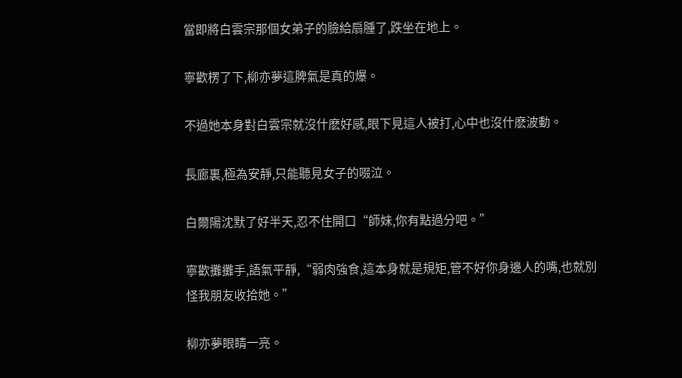當即將白雲宗那個女弟子的臉給扇腫了,跌坐在地上。

寧歡楞了下,柳亦夢這脾氣是真的爆。

不過她本身對白雲宗就沒什麽好感,眼下見這人被打,心中也沒什麽波動。

長廊裏,極為安靜,只能聽見女子的啜泣。

白爾陽沈默了好半天,忍不住開口“師妹,你有點過分吧。”

寧歡攤攤手,語氣平靜,“弱肉強食,這本身就是規矩,管不好你身邊人的嘴,也就別怪我朋友收拾她。”

柳亦夢眼睛一亮。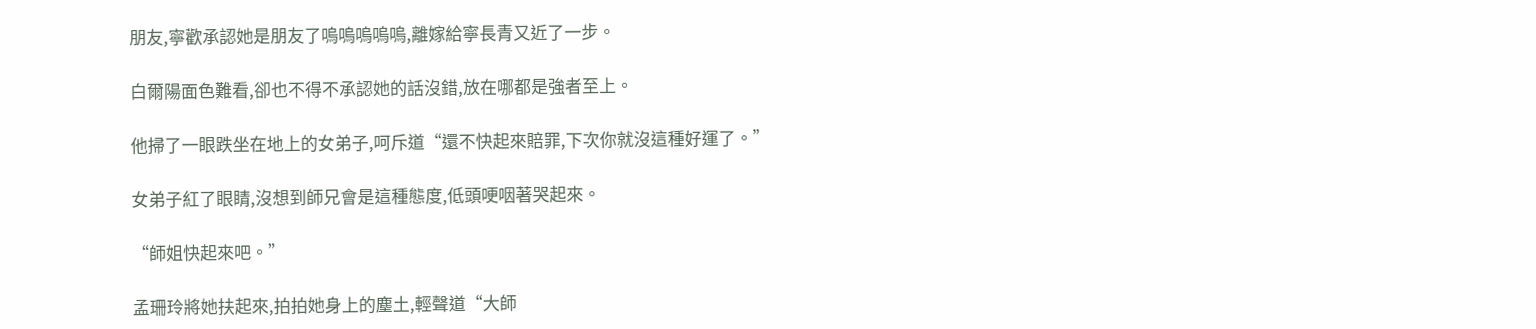朋友,寧歡承認她是朋友了嗚嗚嗚嗚嗚,離嫁給寧長青又近了一步。

白爾陽面色難看,卻也不得不承認她的話沒錯,放在哪都是強者至上。

他掃了一眼跌坐在地上的女弟子,呵斥道“還不快起來賠罪,下次你就沒這種好運了。”

女弟子紅了眼睛,沒想到師兄會是這種態度,低頭哽咽著哭起來。

“師姐快起來吧。”

孟珊玲將她扶起來,拍拍她身上的塵土,輕聲道“大師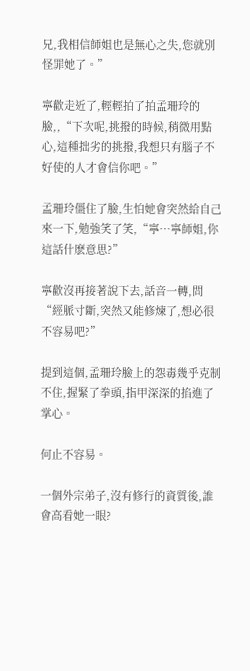兄,我相信師姐也是無心之失,您就別怪罪她了。”

寧歡走近了,輕輕拍了拍孟珊玲的臉,,“下次呢,挑撥的時候,稍微用點心,這種拙劣的挑撥,我想只有腦子不好使的人才會信你吧。”

孟珊玲僵住了臉,生怕她會突然給自己來一下,勉強笑了笑,“寧…寧師姐,你這話什麽意思?”

寧歡沒再接著說下去,話音一轉,問“經脈寸斷,突然又能修煉了,想必很不容易吧?”

提到這個,孟珊玲臉上的怨毒幾乎克制不住,握緊了拳頭,指甲深深的掐進了掌心。

何止不容易。

一個外宗弟子,沒有修行的資質後,誰會高看她一眼?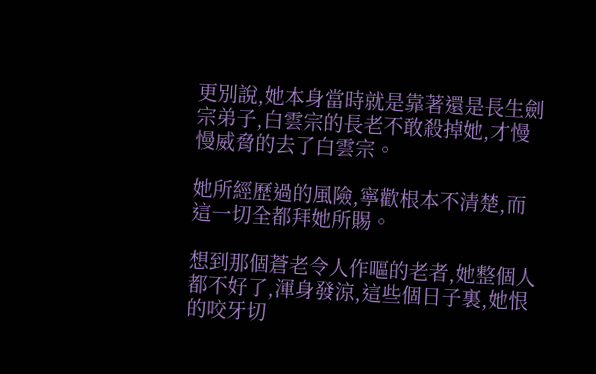更別說,她本身當時就是靠著還是長生劍宗弟子,白雲宗的長老不敢殺掉她,才慢慢威脅的去了白雲宗。

她所經歷過的風險,寧歡根本不清楚,而這一切全都拜她所賜。

想到那個蒼老令人作嘔的老者,她整個人都不好了,渾身發涼,這些個日子裏,她恨的咬牙切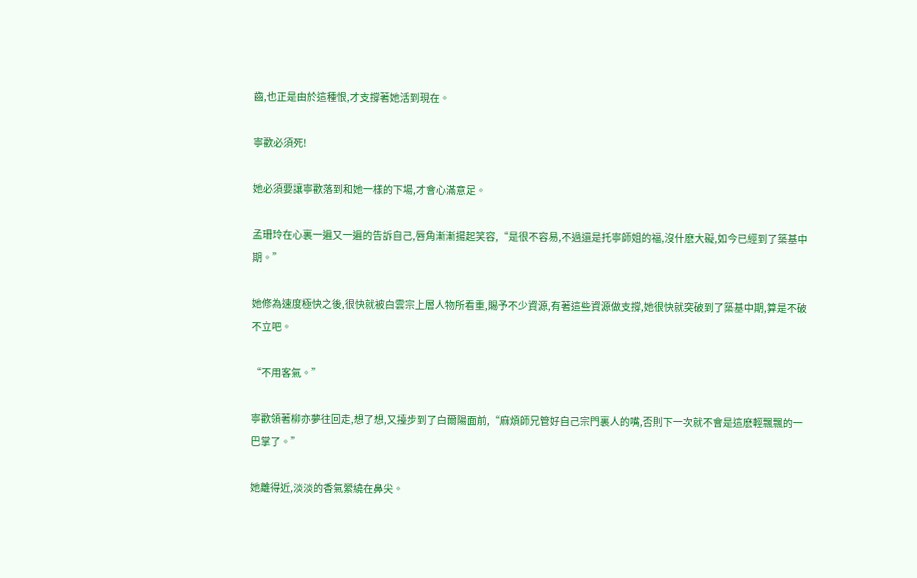齒,也正是由於這種恨,才支撐著她活到現在。

寧歡必須死!

她必須要讓寧歡落到和她一樣的下場,才會心滿意足。

孟珊玲在心裏一遍又一遍的告訴自己,唇角漸漸揚起笑容,“是很不容易,不過還是托寧師姐的福,沒什麽大礙,如今已經到了築基中期。”

她修為速度極快之後,很快就被白雲宗上層人物所看重,賜予不少資源,有著這些資源做支撐,她很快就突破到了築基中期,算是不破不立吧。

“不用客氣。”

寧歡領著柳亦夢往回走,想了想,又擡步到了白爾陽面前,“麻煩師兄管好自己宗門裏人的嘴,否則下一次就不會是這麽輕飄飄的一巴掌了。”

她離得近,淡淡的香氣縈繞在鼻尖。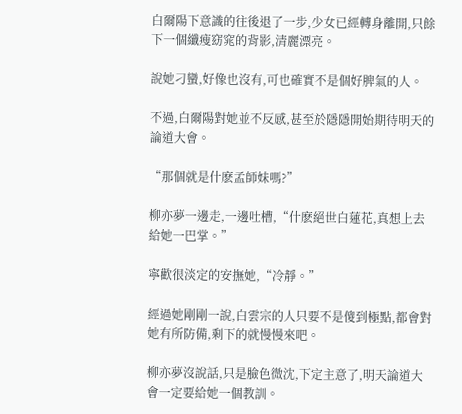白爾陽下意識的往後退了一步,少女已經轉身離開,只餘下一個纖瘦窈窕的背影,清麗漂亮。

說她刁蠻,好像也沒有,可也確實不是個好脾氣的人。

不過,白爾陽對她並不反感,甚至於隱隱開始期待明天的論道大會。

“那個就是什麽孟師妹嗎?”

柳亦夢一邊走,一邊吐槽,“什麽絕世白蓮花,真想上去給她一巴掌。”

寧歡很淡定的安撫她,“冷靜。”

經過她剛剛一說,白雲宗的人只要不是傻到極點,都會對她有所防備,剩下的就慢慢來吧。

柳亦夢沒說話,只是臉色微沈,下定主意了,明天論道大會一定要給她一個教訓。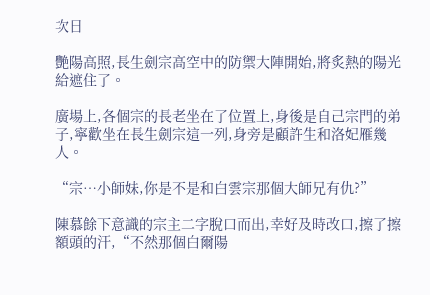次日

艷陽高照,長生劍宗高空中的防禦大陣開始,將炙熱的陽光給遮住了。

廣場上,各個宗的長老坐在了位置上,身後是自己宗門的弟子,寧歡坐在長生劍宗這一列,身旁是顧許生和洛妃雁幾人。

“宗…小師妹,你是不是和白雲宗那個大師兄有仇?”

陳慕餘下意識的宗主二字脫口而出,幸好及時改口,擦了擦額頭的汗,“不然那個白爾陽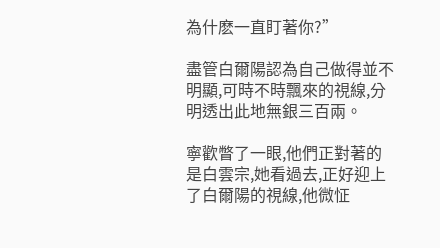為什麽一直盯著你?”

盡管白爾陽認為自己做得並不明顯,可時不時飄來的視線,分明透出此地無銀三百兩。

寧歡瞥了一眼,他們正對著的是白雲宗,她看過去,正好迎上了白爾陽的視線,他微怔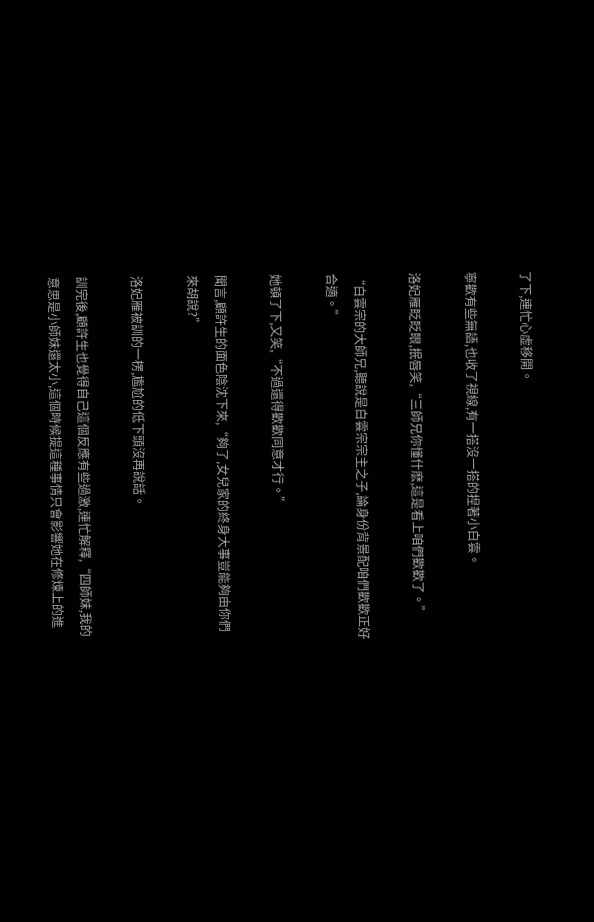了下,連忙心虛移開。

寧歡有些無語,也收了視線,有一搭沒一搭的捏著小白雲。

洛妃雁眨眨眼,抿唇笑,“三師兄你懂什麽,這是看上咱們歡歡了。”

“白雲宗的大師兄,聽說是白雲宗宗主之子,論身份背景配咱們歡歡正好合適。”

她頓了下,又笑,“不過還得歡歡同意才行。”

聞言,顧許生的面色陰沈下來,“夠了,女兒家的終身大事豈能夠由你們來胡說?”

洛妃雁被訓的一楞,尷尬的低下頭沒再說話。

訓完後,顧許生也覺得自己這個反應有些過激,連忙解釋,“四師妹,我的意思是小師妹還太小,這個時候提這種事情只會影響她在修煉上的進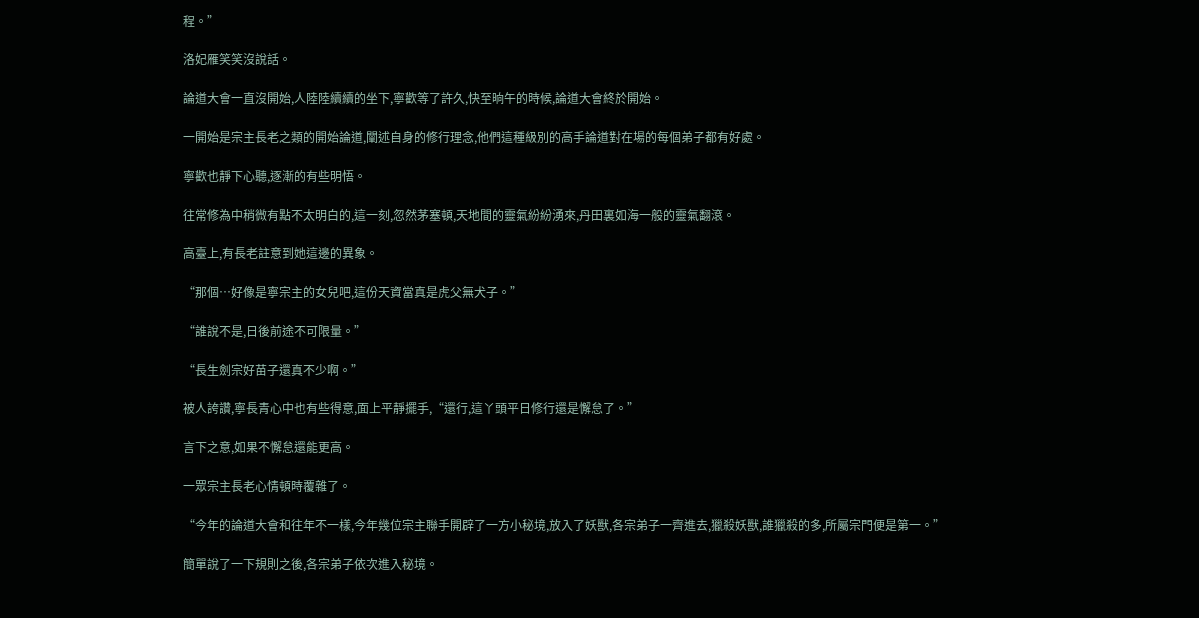程。”

洛妃雁笑笑沒說話。

論道大會一直沒開始,人陸陸續續的坐下,寧歡等了許久,快至晌午的時候,論道大會終於開始。

一開始是宗主長老之類的開始論道,闡述自身的修行理念,他們這種級別的高手論道對在場的每個弟子都有好處。

寧歡也靜下心聽,逐漸的有些明悟。

往常修為中稍微有點不太明白的,這一刻,忽然茅塞頓,天地間的靈氣紛紛湧來,丹田裏如海一般的靈氣翻滾。

高臺上,有長老註意到她這邊的異象。

“那個…好像是寧宗主的女兒吧,這份天資當真是虎父無犬子。”

“誰說不是,日後前途不可限量。”

“長生劍宗好苗子還真不少啊。”

被人誇讚,寧長青心中也有些得意,面上平靜擺手,“還行,這丫頭平日修行還是懈怠了。”

言下之意,如果不懈怠還能更高。

一眾宗主長老心情頓時覆雜了。

“今年的論道大會和往年不一樣,今年幾位宗主聯手開辟了一方小秘境,放入了妖獸,各宗弟子一齊進去,獵殺妖獸,誰獵殺的多,所屬宗門便是第一。”

簡單說了一下規則之後,各宗弟子依次進入秘境。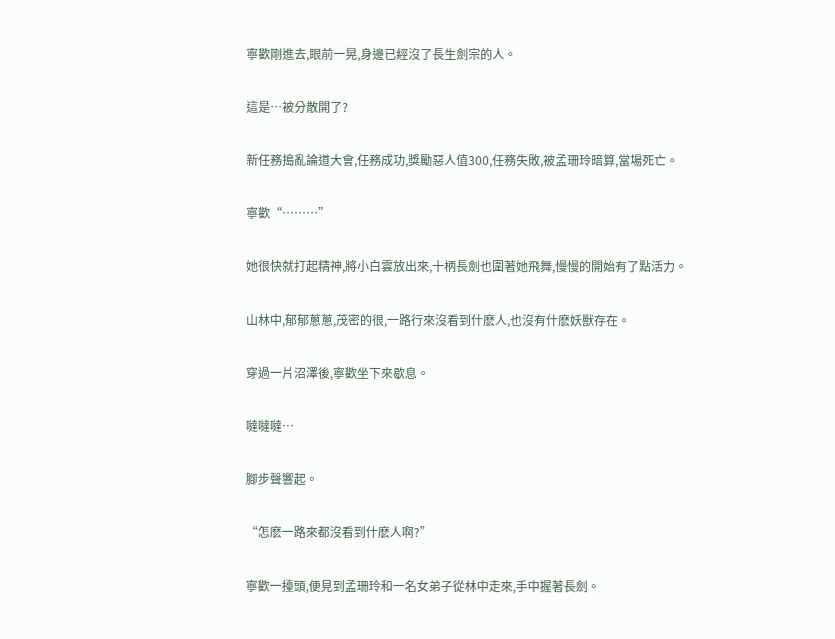寧歡剛進去,眼前一晃,身邊已經沒了長生劍宗的人。

這是…被分散開了?

新任務搗亂論道大會,任務成功,獎勵惡人值300,任務失敗,被孟珊玲暗算,當場死亡。

寧歡“………”

她很快就打起精神,將小白雲放出來,十柄長劍也圍著她飛舞,慢慢的開始有了點活力。

山林中,郁郁蔥蔥,茂密的很,一路行來沒看到什麽人,也沒有什麽妖獸存在。

穿過一片沼澤後,寧歡坐下來歇息。

噠噠噠…

腳步聲響起。

“怎麽一路來都沒看到什麽人啊?”

寧歡一擡頭,便見到孟珊玲和一名女弟子從林中走來,手中握著長劍。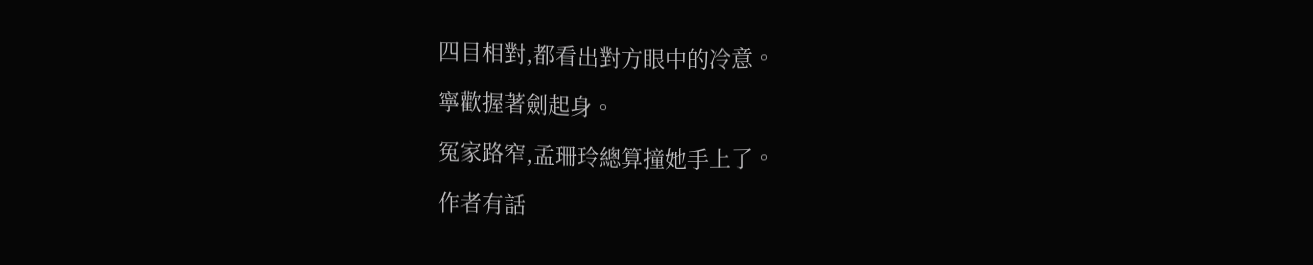四目相對,都看出對方眼中的冷意。

寧歡握著劍起身。

冤家路窄,孟珊玲總算撞她手上了。

作者有話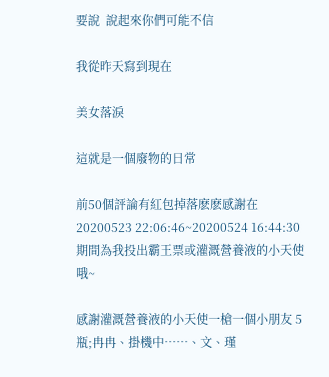要說  說起來你們可能不信

我從昨天寫到現在

美女落淚

這就是一個廢物的日常

前50個評論有紅包掉落麽麽感謝在20200523 22:06:46~20200524 16:44:30期間為我投出霸王票或灌溉營養液的小天使哦~

感謝灌溉營養液的小天使一槍一個小朋友 5瓶;冉冉、掛機中……、文、瑾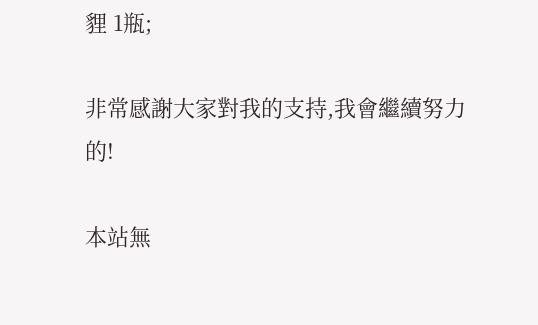貍 1瓶;

非常感謝大家對我的支持,我會繼續努力的!

本站無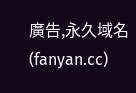廣告,永久域名(fanyan.cc)